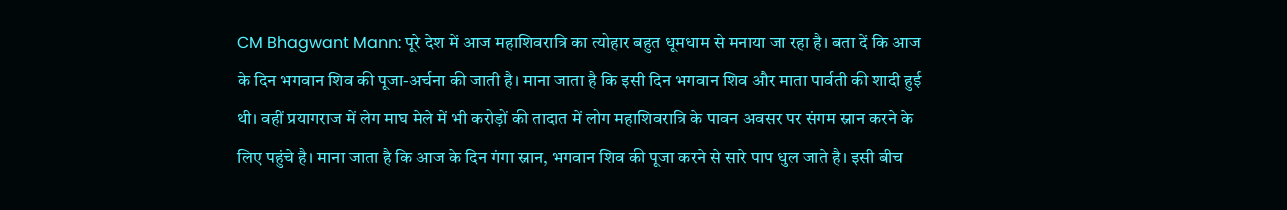CM Bhagwant Mann: पूरे देश में आज महाशिवरात्रि का त्योहार बहुत धूमधाम से मनाया जा रहा है। बता दें कि आज के दिन भगवान शिव की पूजा-अर्चना की जाती है। माना जाता है कि इसी दिन भगवान शिव और माता पार्वती की शादी हुई थी। वहीं प्रयागराज में लेग माघ मेले में भी करोड़ों की तादात में लोग महाशिवरात्रि के पावन अवसर पर संगम स्नान करने के लिए पहुंचे है। माना जाता है कि आज के दिन गंगा स्नान, भगवान शिव की पूजा करने से सारे पाप धुल जाते है। इसी बीच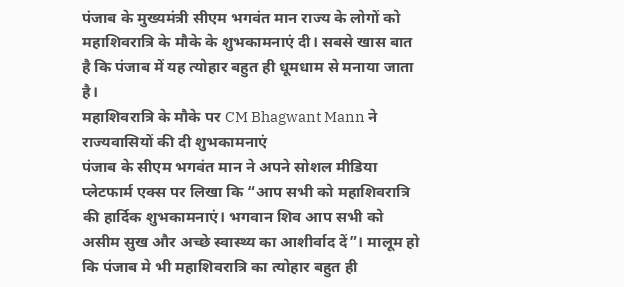पंजाब के मुख्यमंत्री सीएम भगवंत मान राज्य के लोगों को महाशिवरात्रि के मौके के शुभकामनाएं दी। सबसे खास बात है कि पंजाब में यह त्योहार बहुत ही धूमधाम से मनाया जाता है।
महाशिवरात्रि के मौके पर CM Bhagwant Mann ने राज्यवासियों की दी शुभकामनाएं
पंजाब के सीएम भगवंत मान ने अपने सोशल मीडिया प्लेटफार्म एक्स पर लिखा कि “आप सभी को महाशिवरात्रि की हार्दिक शुभकामनाएं। भगवान शिव आप सभी को असीम सुख और अच्छे स्वास्थ्य का आशीर्वाद दें”। मालूम हो कि पंजाब मे भी महाशिवरात्रि का त्योहार बहुत ही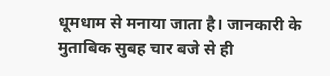धूमधाम से मनाया जाता है। जानकारी के मुताबिक सुबह चार बजे से ही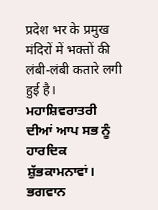प्रदेश भर के प्रमुख मंदिरों में भक्तों की लंबी-लंबी कतारे लगी हुई है।
ਮਹਾਸ਼ਿਵਰਾਤਰੀ ਦੀਆਂ ਆਪ ਸਭ ਨੂੰ ਹਾਰਦਿਕ ਸ਼ੁੱਭਕਾਮਨਾਵਾਂ। ਭਗਵਾਨ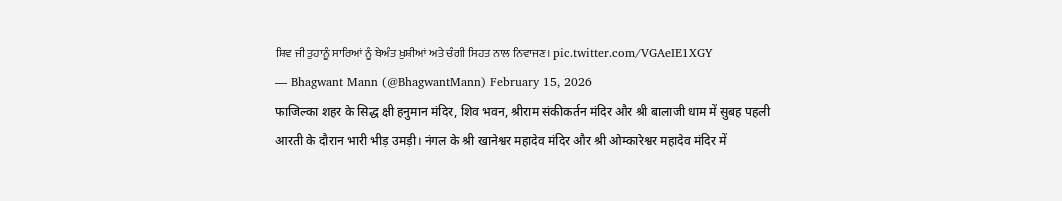ਸ਼ਿਵ ਜੀ ਤੁਹਾਨੂੰ ਸਾਰਿਆਂ ਨੂੰ ਬੇਅੰਤ ਖ਼ੁਸ਼ੀਆਂ ਅਤੇ ਚੰਗੀ ਸਿਹਤ ਨਾਲ ਨਿਵਾਜਣ। pic.twitter.com/VGAeIE1XGY
— Bhagwant Mann (@BhagwantMann) February 15, 2026
फाजिल्का शहर के सिद्ध क्षी हनुमान मंदिर, शिव भवन, श्रीराम संकीकर्तन मंदिर और श्री बालाजी धाम में सुबह पहली आरती के दौरान भारी भीड़ उमड़ी। नंगल के श्री खानेश्वर महादेव मंदिर और श्री ओम्कारेश्वर महादेव मंदिर में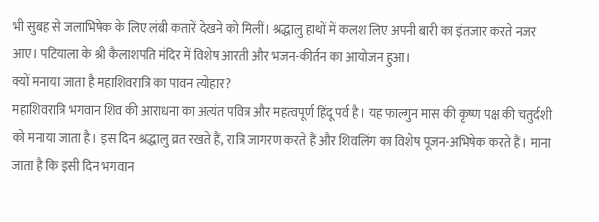भी सुबह से जलाभिषेक के लिए लंबी कतारें देखने को मिलीं। श्रद्धालु हाथों में कलश लिए अपनी बारी का इंतजार करते नजर आए। पटियाला के श्री कैलाशपति मंदिर में विशेष आरती और भजन-कीर्तन का आयोजन हुआ।
क्यों मनाया जाता है महाशिवरात्रि का पावन त्योहार?
महाशिवरात्रि भगवान शिव की आराधना का अत्यंत पवित्र और महत्वपूर्ण हिंदू पर्व है। यह फाल्गुन मास की कृष्ण पक्ष की चतुर्दशी को मनाया जाता है। इस दिन श्रद्धालु व्रत रखते हैं, रात्रि जागरण करते हैं और शिवलिंग का विशेष पूजन-अभिषेक करते हैं। माना जाता है कि इसी दिन भगवान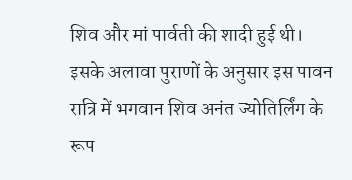शिव और मां पार्वती की शादी हुई थी। इसके अलावा पुराणों के अनुसार इस पावन रात्रि में भगवान शिव अनंत ज्योतिर्लिंग के रूप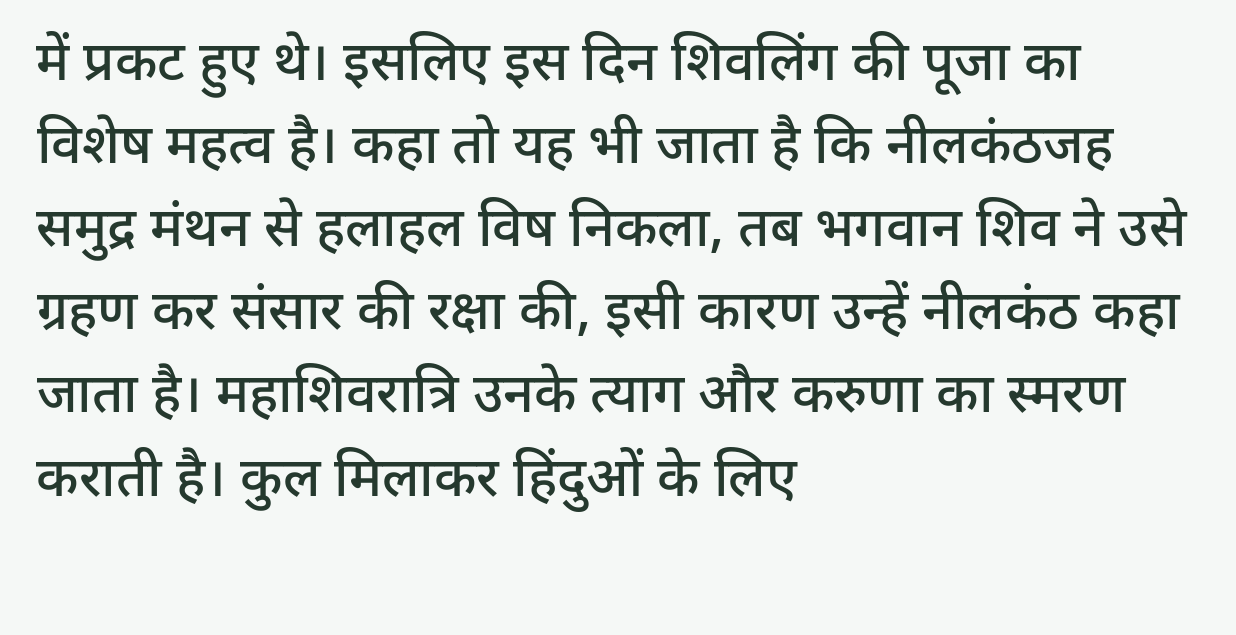में प्रकट हुए थे। इसलिए इस दिन शिवलिंग की पूजा का विशेष महत्व है। कहा तो यह भी जाता है कि नीलकंठजह समुद्र मंथन से हलाहल विष निकला, तब भगवान शिव ने उसे ग्रहण कर संसार की रक्षा की, इसी कारण उन्हें नीलकंठ कहा जाता है। महाशिवरात्रि उनके त्याग और करुणा का स्मरण कराती है। कुल मिलाकर हिंदुओं के लिए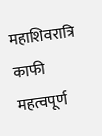महाशिवरात्रि काफी महत्वपूर्ण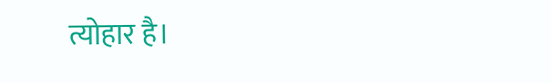त्योहार है।